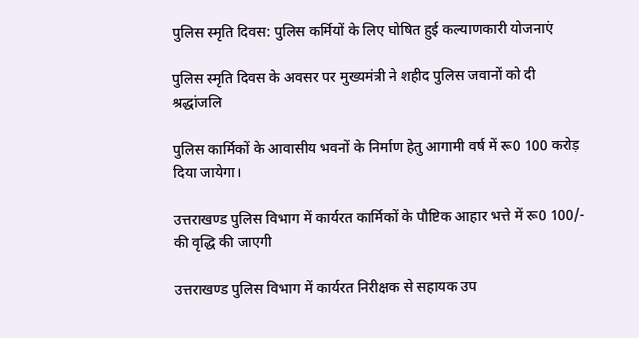पुलिस स्मृति दिवस: पुलिस कर्मियों के लिए घोषित हुई कल्याणकारी योजनाएं

पुलिस स्मृति दिवस के अवसर पर मुख्यमंत्री ने शहीद पुलिस जवानों को दी श्रद्धांजलि

पुलिस कार्मिकों के आवासीय भवनों के निर्माण हेतु आगामी वर्ष में रू0 100 करोड़ दिया जायेगा।

उत्तराखण्ड पुलिस विभाग में कार्यरत कार्मिकों के पौष्टिक आहार भत्ते में रू0 100/- की वृद्धि की जाएगी

उत्तराखण्ड पुलिस विभाग में कार्यरत निरीक्षक से सहायक उप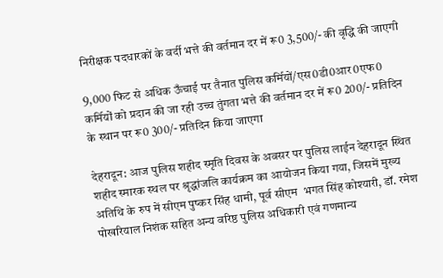निरीक्षक पदधारकों के वर्दी भत्ते की वर्तमान दर में रू0 3,500/- की वृद्धि की जाएगी

9,000 फिट से अधिक ऊँचाई पर तैनात पुलिस कर्मियों/एस0डी0आर0एफ0 कर्मियों को प्रदान की जा रही उच्च तुंगता भत्ते की वर्तमान दर में रू0 200/- प्रतिदिन के स्थान पर रू0 300/- प्रतिदिन किया जाएगा

देहरादून: आज पुलिस शहीद स्मृति दिवस के अवसर पर पुलिस लाईन देहरादून स्थित शहीद स्मारक स्थल पर श्रृद्धांजलि कार्यक्रम का आयोजन किया गया, जिसमें मुख्य अतिथि के रुप में सीएम पुष्कर सिंह धामी, पूर्व सीएम  भगत सिंह कोश्यारी, डॉ. रमेश पोखरियाल निशंक सहित अन्य वरिष्ठ पुलिस अधिकारी एवं गणमान्य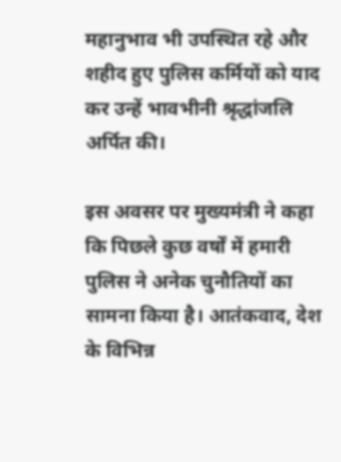महानुभाव भी उपस्थित रहे और शहीद हुए पुलिस कर्मियों को याद कर उन्हें भावभीनी श्रृद्धांजलि अर्पित की।

इस अवसर पर मुख्यमंत्री ने कहा कि पिछले कुछ वर्षों में हमारी पुलिस ने अनेक चुनौतियों का सामना किया है। आतंकवाद, देश के विभिन्न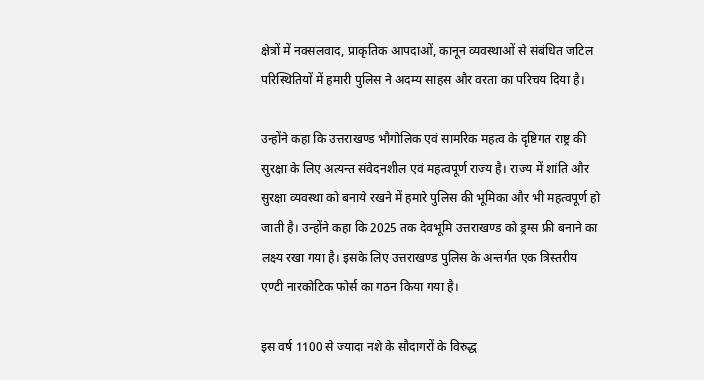क्षेत्रों में नक्सलवाद, प्राकृतिक आपदाओं, कानून व्यवस्थाओं से संबंधित जटिल परिस्थितियों में हमारी पुलिस ने अदम्य साहस और वरता का परिचय दिया है।

उन्होंने कहा कि उत्तराखण्ड भौगोलिक एवं सामरिक महत्व के दृष्टिगत राष्ट्र की सुरक्षा के लिए अत्यन्त संवेदनशील एवं महत्वपूर्ण राज्य है। राज्य में शांति और सुरक्षा व्यवस्था को बनाये रखने में हमारे पुलिस की भूमिका और भी महत्वपूर्ण हो जाती है। उन्होंने कहा कि 2025 तक देवभूमि उत्तराखण्ड को ड्रग्स फ्री बनाने का लक्ष्य रखा गया है। इसके लिए उत्तराखण्ड पुलिस के अन्तर्गत एक त्रिस्तरीय एण्टी नारकोटिक फोर्स का गठन किया गया है।

इस वर्ष 1100 से ज्यादा नशे के सौदागरों के विरुद्ध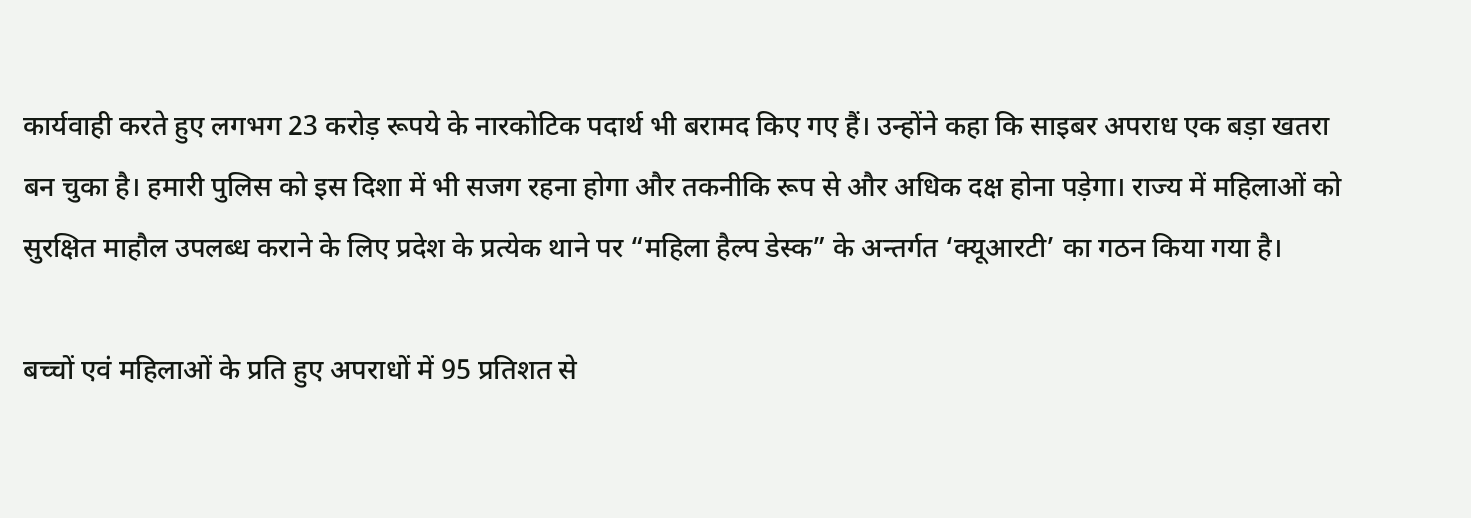कार्यवाही करते हुए लगभग 23 करोड़ रूपये के नारकोटिक पदार्थ भी बरामद किए गए हैं। उन्होंने कहा कि साइबर अपराध एक बड़ा खतरा बन चुका है। हमारी पुलिस को इस दिशा में भी सजग रहना होगा और तकनीकि रूप से और अधिक दक्ष होना पड़ेगा। राज्य में महिलाओं को सुरक्षित माहौल उपलब्ध कराने के लिए प्रदेश के प्रत्येक थाने पर “महिला हैल्प डेस्क” के अन्तर्गत ‘क्यूआरटी’ का गठन किया गया है।

बच्चों एवं महिलाओं के प्रति हुए अपराधों में 95 प्रतिशत से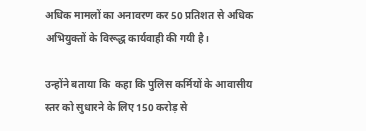अधिक मामलों का अनावरण कर 50 प्रतिशत से अधिक अभियुक्तों के विरूद्ध कार्यवाही की गयी है।

उन्होंने बताया कि  कहा कि पुलिस कर्मियों के आवासीय स्तर को सुधारने के लिए 150 करोड़ से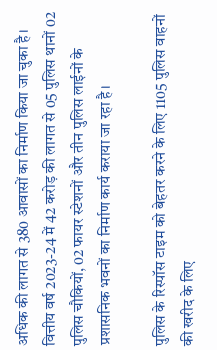अधिक की लागत से 380 आवासों का निर्माण किया जा चुका है। वित्तीय वर्ष 2023-24 में 42 करोड़ की लागत से 05 पुलिस थानों 02 पुलिस चौकियों, 02 फायर स्टेशनों और तीन पुलिस लाईनों के प्रशासनिक भवनों का निर्माण कार्य कराया जा रहा है।

पुलिस के रिस्पॉस टाइम को बेहतर करने के लिए 1105 पुलिस वाहनों की खरीद के लिए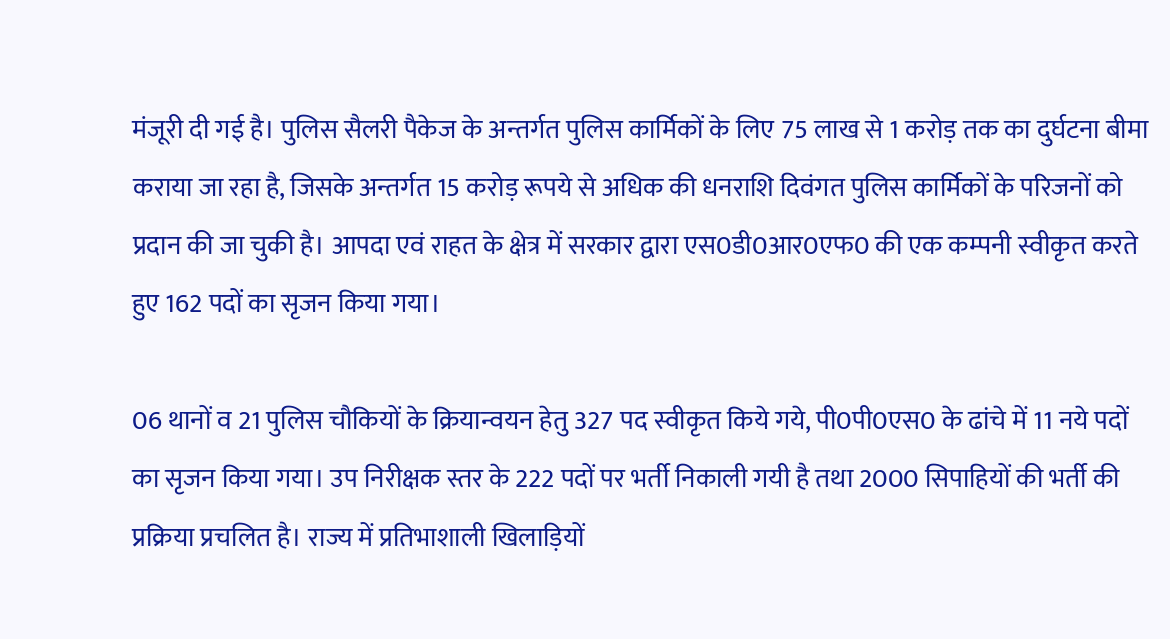मंजूरी दी गई है। पुलिस सैलरी पैकेज के अन्तर्गत पुलिस कार्मिकों के लिए 75 लाख से 1 करोड़ तक का दुर्घटना बीमा कराया जा रहा है, जिसके अन्तर्गत 15 करोड़ रूपये से अधिक की धनराशि दिवंगत पुलिस कार्मिकों के परिजनों को प्रदान की जा चुकी है। आपदा एवं राहत के क्षेत्र में सरकार द्वारा एस0डी0आर0एफ0 की एक कम्पनी स्वीकृत करते हुए 162 पदों का सृजन किया गया।

06 थानों व 21 पुलिस चौकियों के क्रियान्वयन हेतु 327 पद स्वीकृत किये गये, पी0पी0एस0 के ढांचे में 11 नये पदों का सृजन किया गया। उप निरीक्षक स्तर के 222 पदों पर भर्ती निकाली गयी है तथा 2000 सिपाहियों की भर्ती की प्रक्रिया प्रचलित है। राज्य में प्रतिभाशाली खिलाड़ियों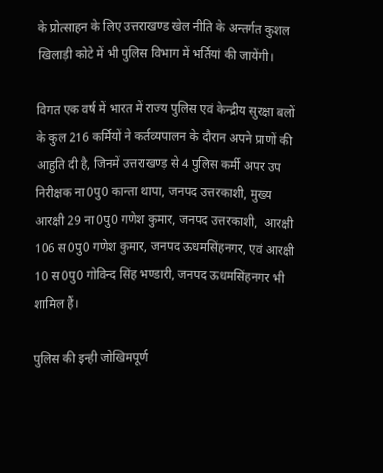के प्रोत्साहन के लिए उत्तराखण्ड खेल नीति के अन्तर्गत कुशल खिलाड़ी कोटे में भी पुलिस विभाग में भर्तियां की जायेंगी।

विगत एक वर्ष में भारत में राज्य पुलिस एवं केन्द्रीय सुरक्षा बलों के कुल 216 कर्मियों ने कर्तव्यपालन के दौरान अपने प्राणों की आहुति दी है, जिनमें उत्तराखण्ड़ से 4 पुलिस कर्मी अपर उप निरीक्षक ना0पु0 कान्ता थापा, जनपद उत्तरकाशी, मुख्य आरक्षी 29 ना0पु0 गणेश कुमार, जनपद उत्तरकाशी,  आरक्षी 106 स0पु0 गणेश कुमार, जनपद ऊधमसिंहनगर, एवं आरक्षी 10 स0पु0 गोविन्द सिंह भण्डारी, जनपद ऊधमसिंहनगर भी शामिल हैं।

पुलिस की इन्ही जोखिमपूर्ण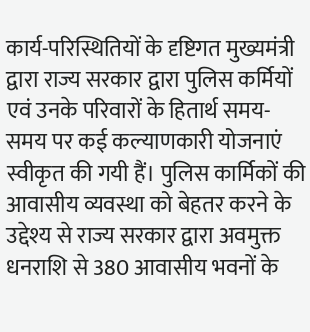कार्य-परिस्थितियों के दृष्टिगत मुख्यमंत्री द्वारा राज्य सरकार द्वारा पुलिस कर्मियों एवं उनके परिवारों के हितार्थ समय-समय पर कई कल्याणकारी योजनाएं स्वीकृत की गयी हैं। पुलिस कार्मिकों की आवासीय व्यवस्था को बेहतर करने के उद्देश्य से राज्य सरकार द्वारा अवमुक्त धनराशि से 380 आवासीय भवनों के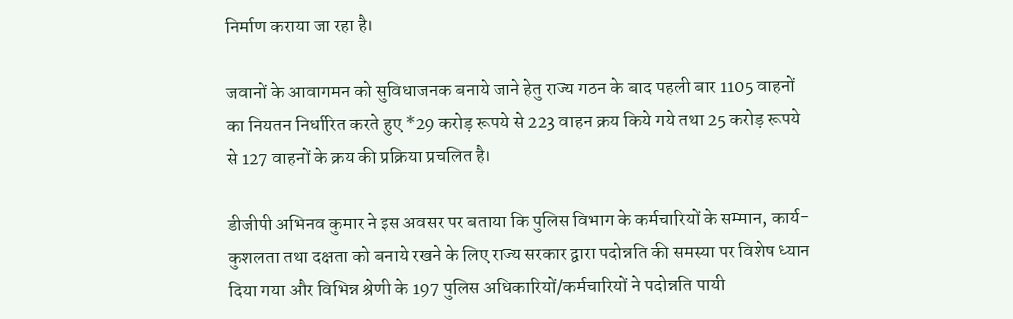निर्माण कराया जा रहा है।

जवानों के आवागमन को सुविधाजनक बनाये जाने हेतु राज्य गठन के बाद पहली बार 1105 वाहनों का नियतन निर्धारित करते हुए *29 करोड़ रूपये से 223 वाहन क्रय किये गये तथा 25 करोड़ रूपये से 127 वाहनों के क्रय की प्रक्रिया प्रचलित है।

डीजीपी अभिनव कुमार ने इस अवसर पर बताया कि पुलिस विभाग के कर्मचारियों के सम्मान, कार्य-कुशलता तथा दक्षता को बनाये रखने के लिए राज्य सरकार द्वारा पदोन्नति की समस्या पर विशेष ध्यान दिया गया और विभिन्न श्रेणी के 197 पुलिस अधिकारियों/कर्मचारियों ने पदोन्नति पायी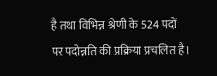है तथा विभिन्न श्रेणी के 524 पदों पर पदोन्नति की प्रक्रिया प्रचलित है।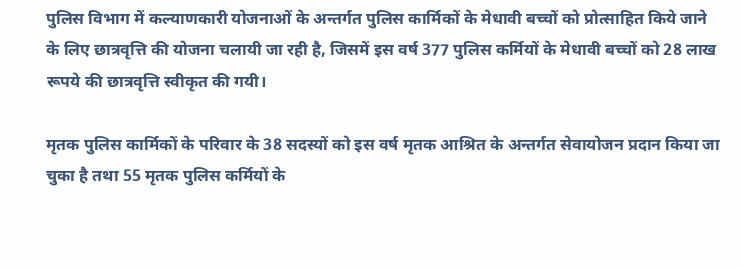पुलिस विभाग में कल्याणकारी योजनाओं के अन्तर्गत पुलिस कार्मिकों के मेधावी बच्चों को प्रोत्साहित किये जाने के लिए छात्रवृत्ति की योजना चलायी जा रही है, जिसमें इस वर्ष 377 पुलिस कर्मियों के मेधावी बच्चों को 28 लाख रूपये की छात्रवृत्ति स्वीकृत की गयी।

मृतक पुलिस कार्मिकों के परिवार के 38 सदस्यों को इस वर्ष मृतक आश्रित के अन्तर्गत सेवायोजन प्रदान किया जा चुका है तथा 55 मृतक पुलिस कर्मियों के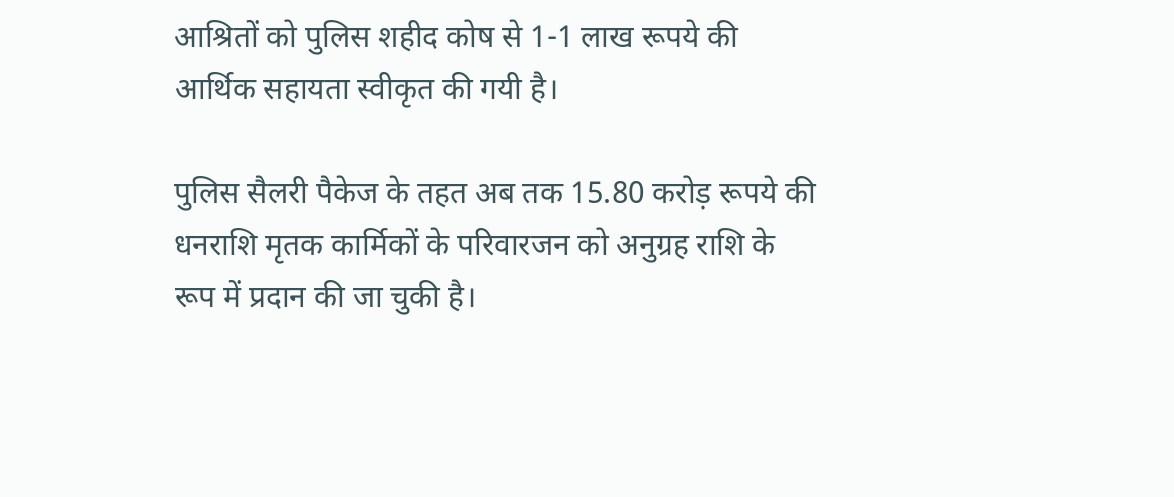आश्रितों को पुलिस शहीद कोष से 1-1 लाख रूपये की आर्थिक सहायता स्वीकृत की गयी है।

पुलिस सैलरी पैकेज के तहत अब तक 15.80 करोड़ रूपये की धनराशि मृतक कार्मिकों के परिवारजन को अनुग्रह राशि के रूप में प्रदान की जा चुकी है।